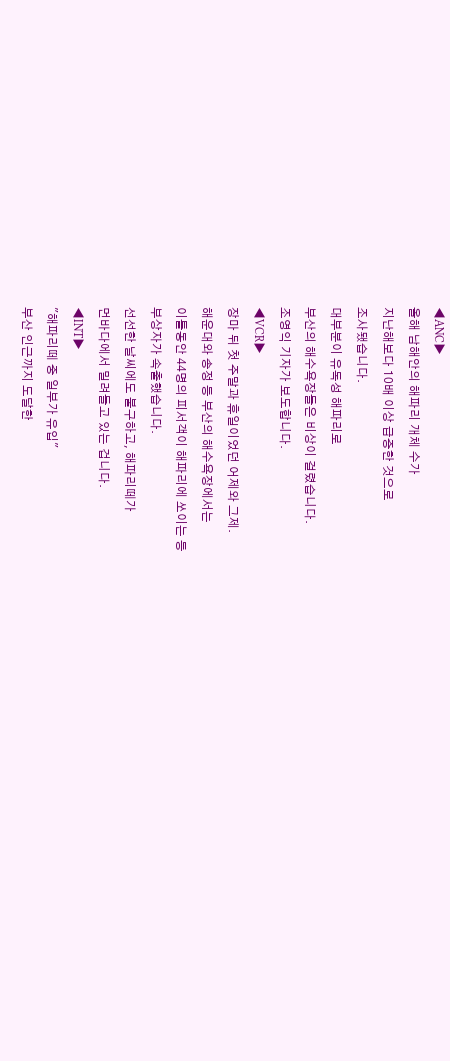◀ANC▶
올해 남해안의 해파리 개체 수가
지난해보다 10배 이상 급증한 것으로
조사됐습니다.
대부분이 유독성 해파리로
부산의 해수욕장들은 비상이 걸렸습니다.
조영익 기자가 보도합니다.
◀VCR▶
장마 뒤 첫 주말과 휴일이었던 어제와 그제.
해운대와 송정 등 부산의 해수욕장에서는
이틀동안 44명의 피서객이 해파리에 쏘이는 등
부상자가 속출했습니다.
선선한 날씨에도 불구하고, 해파리떼가
먼바다에서 밀려들고 있는 겁니다.
◀INT▶
"해파리떼 중 일부가 유입"
부산 인근까지 도달한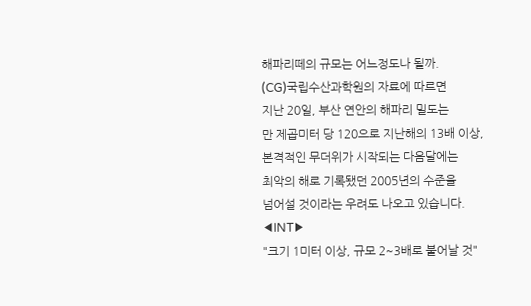해파리떼의 규모는 어느정도나 될까.
(CG)국립수산과학원의 자료에 따르면
지난 20일, 부산 연안의 해파리 밀도는
만 제곱미터 당 120으로 지난해의 13배 이상,
본격적인 무더위가 시작되는 다음달에는
최악의 해로 기록됐던 2005년의 수준을
넘어설 것이라는 우려도 나오고 있습니다.
◀INT▶
"크기 1미터 이상, 규모 2~3배로 불어날 것"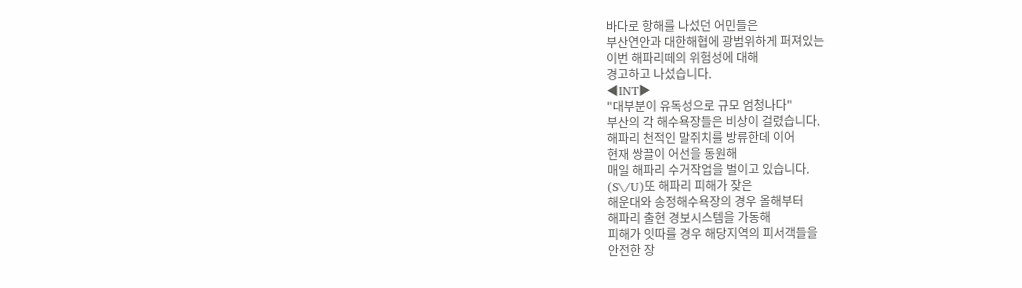바다로 항해를 나섰던 어민들은
부산연안과 대한해협에 광범위하게 퍼져있는
이번 해파리떼의 위험성에 대해
경고하고 나섰습니다.
◀INT▶
"대부분이 유독성으로 규모 엄청나다"
부산의 각 해수욕장들은 비상이 걸렸습니다.
해파리 천적인 말쥐치를 방류한데 이어
현재 쌍끌이 어선을 동원해
매일 해파리 수거작업을 벌이고 있습니다.
(S\/U)또 해파리 피해가 잦은
해운대와 송정해수욕장의 경우 올해부터
해파리 출현 경보시스템을 가동해
피해가 잇따를 경우 해당지역의 피서객들을
안전한 장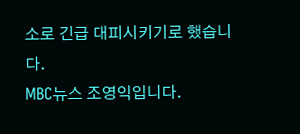소로 긴급 대피시키기로 했습니다.
MBC뉴스 조영익입니다.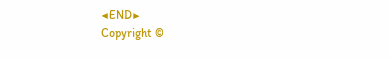◀END▶
Copyright ©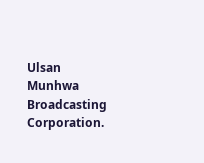Ulsan Munhwa Broadcasting Corporation.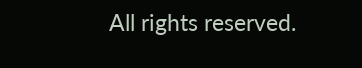All rights reserved.